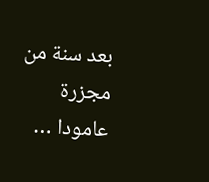بعد سنة من مجزرة عامودا …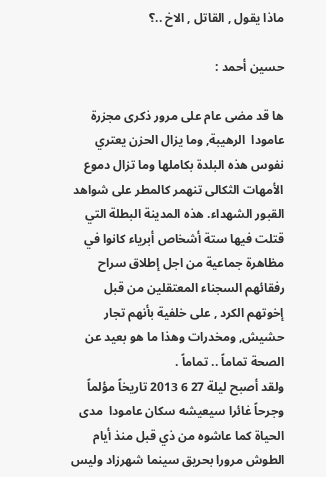ماذا يقول , القاتل , الاخ ..؟

حسين أحمد :

ها قد مضى عام على مرور ذكرى مجزرة عامودا  الرهيبة, وما يزال الحزن يعتري نفوس هذه البلدة بكاملها وما تزال دموع الأمهات الثكالى تنهمر كالمطر على شواهد القبور الشهداء. هذه المدينة البطلة التي قتلت فيها ستة أشخاص أبرياء كانوا في مظاهرة جماعية من اجل إطلاق سراح رفقائهم السجناء المعتقلين من قبل إخوتهم الكرد , على خلفية بأنهم تجار حشيش, ومخدرات وهذا ما هو بعيد عن الصحة تماماً .. تماماً .
ولقد أصبح ليلة 27 6 2013 تاريخاً مؤلماً وجرحاً غائرا سيعيشه سكان عامودا  مدى الحياة كما عاشوه من ذي قبل منذ أيام الطوش مرورا بحريق سينما شهرزاد وليس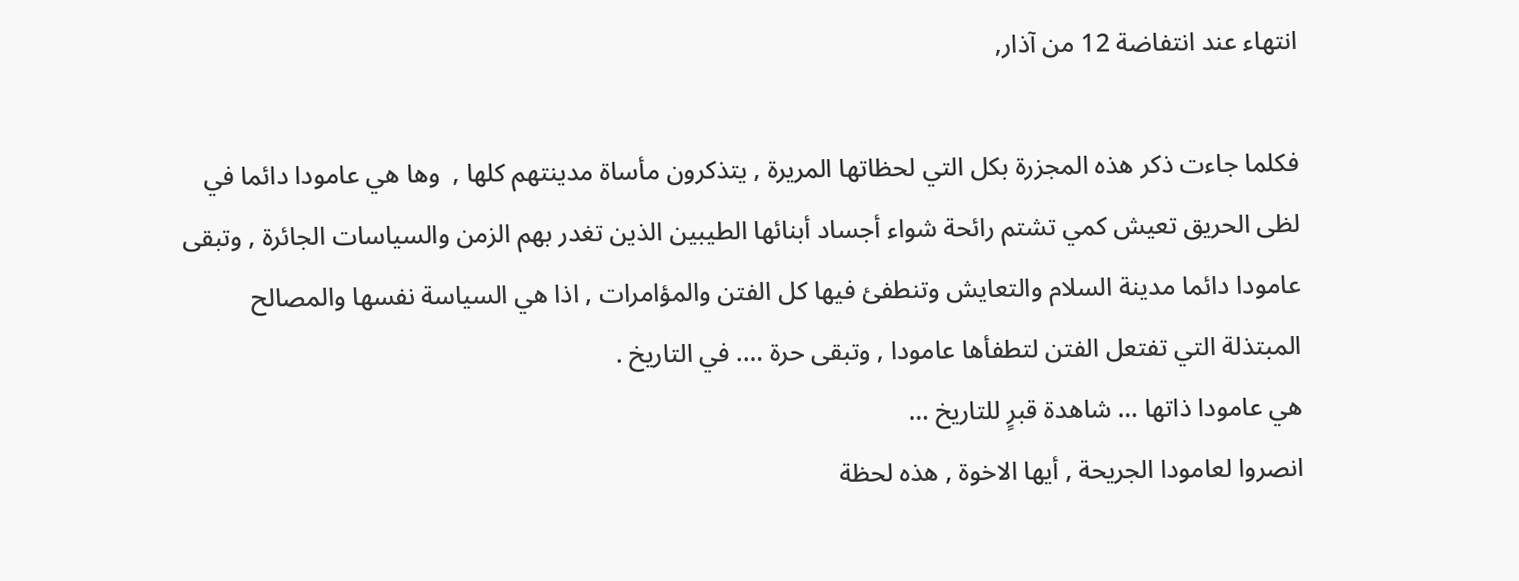انتهاء عند انتفاضة 12 من آذار,

فكلما جاءت ذكر هذه المجزرة بكل التي لحظاتها المريرة , يتذكرون مأساة مدينتهم كلها ,  وها هي عامودا دائما في لظى الحريق تعيش كمي تشتم رائحة شواء أجساد أبنائها الطيبين الذين تغدر بهم الزمن والسياسات الجائرة , وتبقى عامودا دائما مدينة السلام والتعايش وتنطفئ فيها كل الفتن والمؤامرات , اذا هي السياسة نفسها والمصالح المبتذلة التي تفتعل الفتن لتطفأها عامودا , وتبقى حرة …. في التاريخ .
هي عامودا ذاتها … شاهدة قبرٍ للتاريخ …
انصروا لعامودا الجريحة , أيها الاخوة , هذه لحظة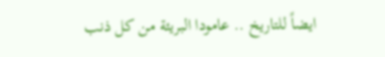ايضاً للتاريخ .. عامودا البريئة من كل ذنب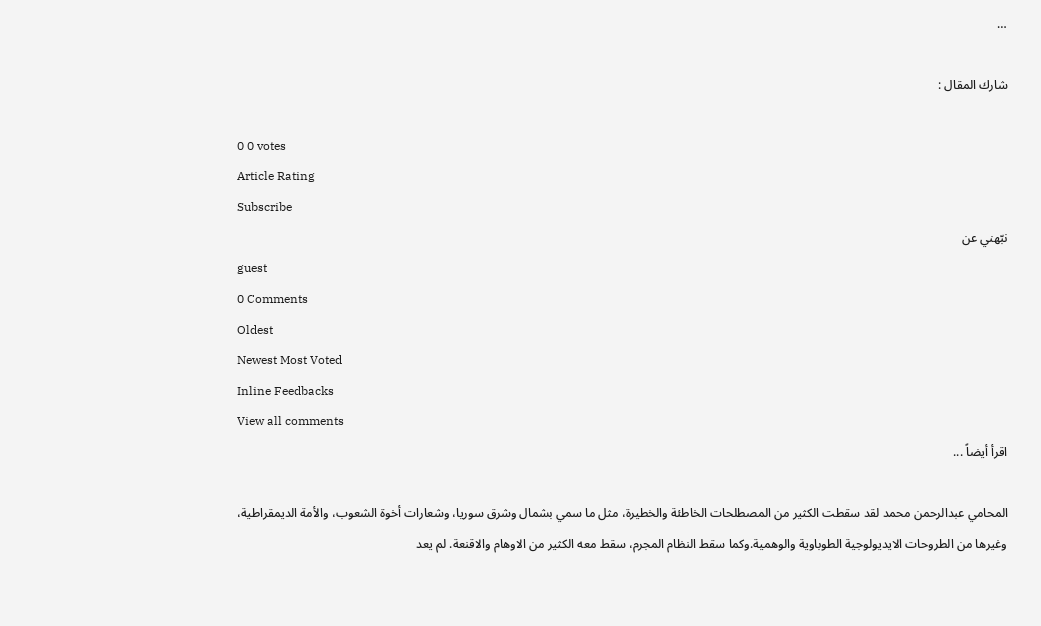…

شارك المقال :

0 0 votes
Article Rating
Subscribe
نبّهني عن
guest
0 Comments
Oldest
Newest Most Voted
Inline Feedbacks
View all comments
اقرأ أيضاً ...

المحامي عبدالرحمن محمد لقد سقطت الكثير من المصطلحات الخاطئة والخطيرة، مثل ما سمي بشمال وشرق سوريا، وشعارات أخوة الشعوب، والأمة الديمقراطية، وغيرها من الطروحات الايديولوجية الطوباوية والوهمية.وكما سقط النظام المجرم، سقط معه الكثير من الاوهام والاقنعة. لم يعد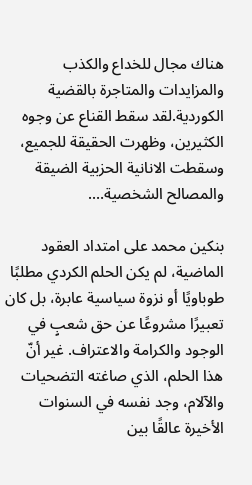هناك مجال للخداع والكذب والمزايدات والمتاجرة بالقضية الكوردية.لقد سقط القناع عن وجوه الكثيرين، وظهرت الحقيقة للجميع، وسقطت الانانية الحزبية الضيقة والمصالح الشخصية….

بنكين محمد على امتداد العقود الماضية، لم يكن الحلم الكردي مطلبًا طوباويًا أو نزوة سياسية عابرة، بل كان تعبيرًا مشروعًا عن حق شعبٍ في الوجود والكرامة والاعتراف. غير أنّ هذا الحلم، الذي صاغته التضحيات والآلام، وجد نفسه في السنوات الأخيرة عالقًا بين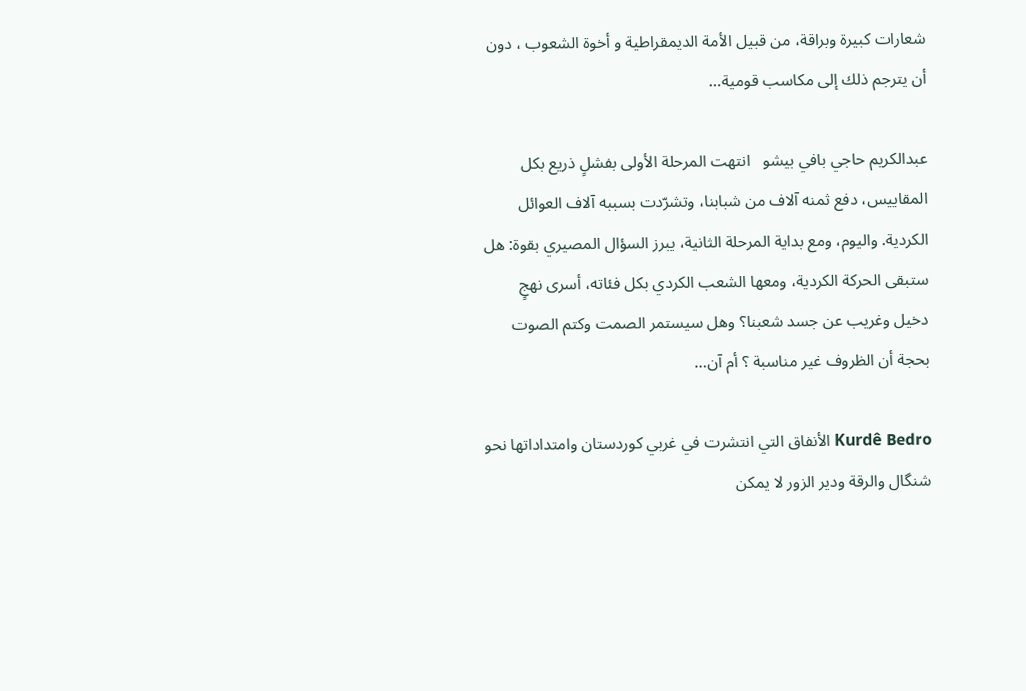شعارات كبيرة وبراقة، من قبيل الأمة الديمقراطية و أخوة الشعوب ، دون أن يترجم ذلك إلى مكاسب قومية…

عبدالكريم حاجي بافي بيشو   انتهت المرحلة الأولى بفشلٍ ذريع بكل المقاييس، دفع ثمنه آلاف من شبابنا، وتشرّدت بسببه آلاف العوائل الكردية. واليوم، ومع بداية المرحلة الثانية، يبرز السؤال المصيري بقوة: هل ستبقى الحركة الكردية، ومعها الشعب الكردي بكل فئاته، أسرى نهجٍ دخيل وغريب عن جسد شعبنا؟ وهل سيستمر الصمت وكتم الصوت بحجة أن الظروف غير مناسبة ؟ أم آن…

Kurdê Bedro الأنفاق التي انتشرت في غربي كوردستان وامتداداتها نحو شنگال والرقة ودير الزور لا يمكن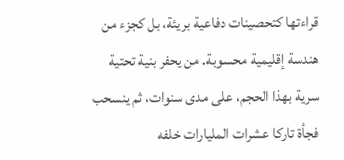قراءتها كتحصينات دفاعية بريئة، بل كجزء من هندسة إقليمية محسوبة. من يحفر بنية تحتية سرية بهذا الحجم، على مدى سنوات، ثم ينسحب فجأة تاركا عشرات المليارات خلفه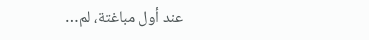عند أول مباغتة، لم…